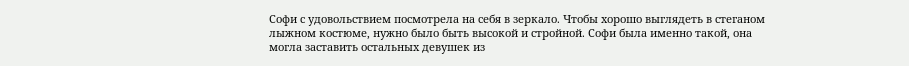Софи с удовольствием посмотрела на себя в зеркало. Чтобы хорошо выглядеть в стеганом лыжном костюме, нужно было быть высокой и стройной. Софи была именно такой, она могла заставить остальных девушек из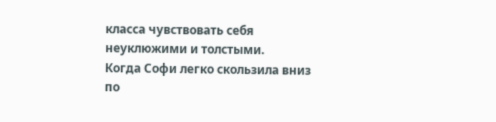класса чувствовать себя неуклюжими и толстыми.
Когда Софи легко скользила вниз по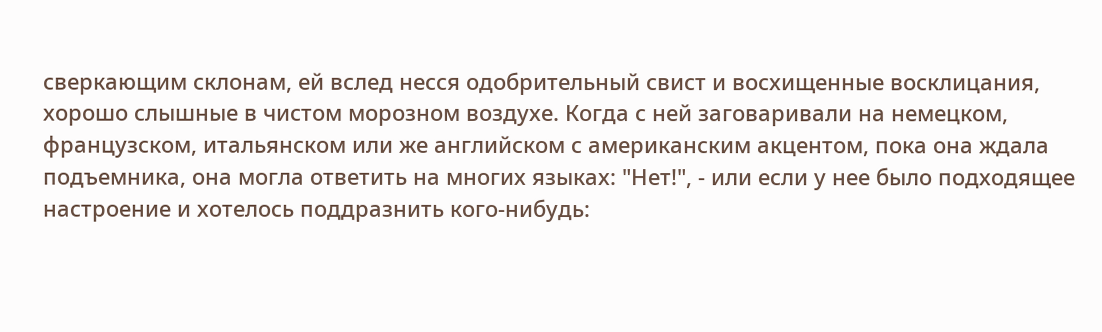сверкающим склонам, ей вслед несся одобрительный свист и восхищенные восклицания, хорошо слышные в чистом морозном воздухе. Когда с ней заговаривали на немецком, французском, итальянском или же английском с американским акцентом, пока она ждала подъемника, она могла ответить на многих языках: "Нет!", - или если у нее было подходящее настроение и хотелось поддразнить кого-нибудь: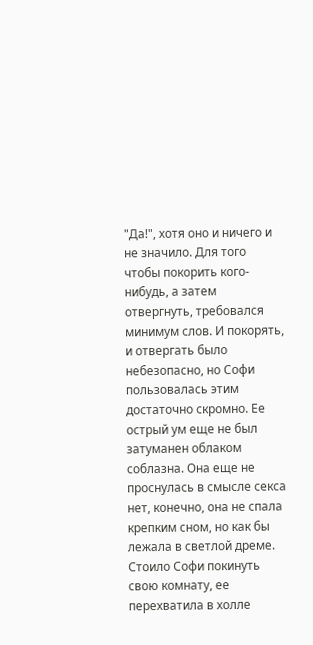"Да!", хотя оно и ничего и не значило. Для того чтобы покорить кого-нибудь, а затем отвергнуть, требовался минимум слов. И покорять, и отвергать было небезопасно, но Софи пользовалась этим достаточно скромно. Ее острый ум еще не был затуманен облаком соблазна. Она еще не проснулась в смысле секса нет, конечно, она не спала крепким сном, но как бы лежала в светлой дреме.
Стоило Софи покинуть свою комнату, ее перехватила в холле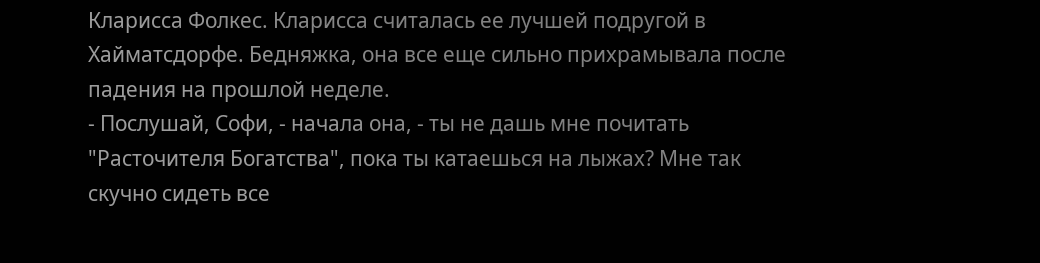Кларисса Фолкес. Кларисса считалась ее лучшей подругой в Хайматсдорфе. Бедняжка, она все еще сильно прихрамывала после падения на прошлой неделе.
- Послушай, Софи, - начала она, - ты не дашь мне почитать "Расточителя Богатства", пока ты катаешься на лыжах? Мне так скучно сидеть все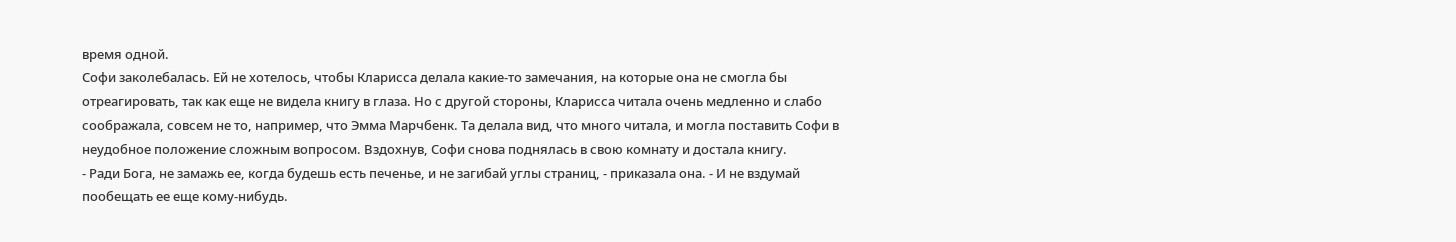время одной.
Софи заколебалась. Ей не хотелось, чтобы Кларисса делала какие-то замечания, на которые она не смогла бы отреагировать, так как еще не видела книгу в глаза. Но с другой стороны, Кларисса читала очень медленно и слабо соображала, совсем не то, например, что Эмма Марчбенк. Та делала вид, что много читала, и могла поставить Софи в неудобное положение сложным вопросом. Вздохнув, Софи снова поднялась в свою комнату и достала книгу.
- Ради Бога, не замажь ее, когда будешь есть печенье, и не загибай углы страниц, - приказала она. - И не вздумай пообещать ее еще кому-нибудь.